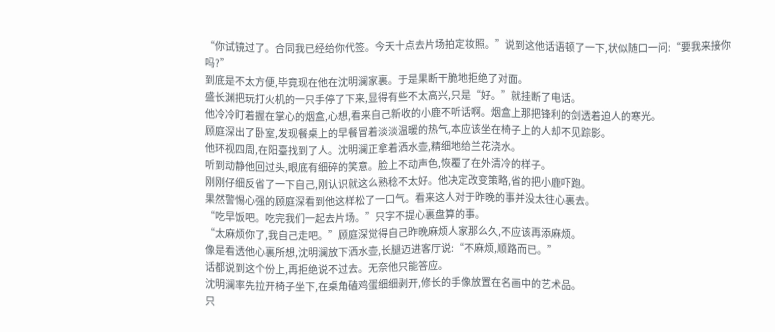“你试镜过了。合同我已经给你代签。今天十点去片场拍定妆照。”说到这他话语顿了一下,状似随口一问:“要我来接你吗?”
到底是不太方便,毕竟现在他在沈明澜家裏。于是果断干脆地拒绝了对面。
盛长渊把玩打火机的一只手停了下来,显得有些不太高兴,只是“好。”就挂断了电话。
他冷冷盯着握在掌心的烟盒,心想,看来自己新收的小鹿不听话啊。烟盒上那把锋利的剑透着迫人的寒光。
顾庭深出了卧室,发现餐桌上的早餐冒着淡淡温暖的热气,本应该坐在椅子上的人却不见踪影。
他环视四周,在阳臺找到了人。沈明澜正拿着洒水壶,精细地给兰花浇水。
听到动静他回过头,眼底有细碎的笑意。脸上不动声色,恢覆了在外清冷的样子。
刚刚仔细反省了一下自己,刚认识就这么熟稔不太好。他决定改变策略,省的把小鹿吓跑。
果然警惕心强的顾庭深看到他这样松了一口气。看来这人对于昨晚的事并没太往心裏去。
“吃早饭吧。吃完我们一起去片场。”只字不提心裏盘算的事。
“太麻烦你了,我自己走吧。”顾庭深觉得自己昨晚麻烦人家那么久,不应该再添麻烦。
像是看透他心裏所想,沈明澜放下洒水壶,长腿迈进客厅说:“不麻烦,顺路而已。”
话都说到这个份上,再拒绝说不过去。无奈他只能答应。
沈明澜率先拉开椅子坐下,在桌角磕鸡蛋细细剥开,修长的手像放置在名画中的艺术品。
只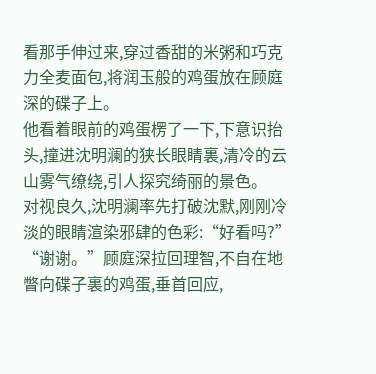看那手伸过来,穿过香甜的米粥和巧克力全麦面包,将润玉般的鸡蛋放在顾庭深的碟子上。
他看着眼前的鸡蛋楞了一下,下意识抬头,撞进沈明澜的狭长眼睛裏,清冷的云山雾气缭绕,引人探究绮丽的景色。
对视良久,沈明澜率先打破沈默,刚刚冷淡的眼睛渲染邪肆的色彩:“好看吗?”
“谢谢。”顾庭深拉回理智,不自在地瞥向碟子裏的鸡蛋,垂首回应,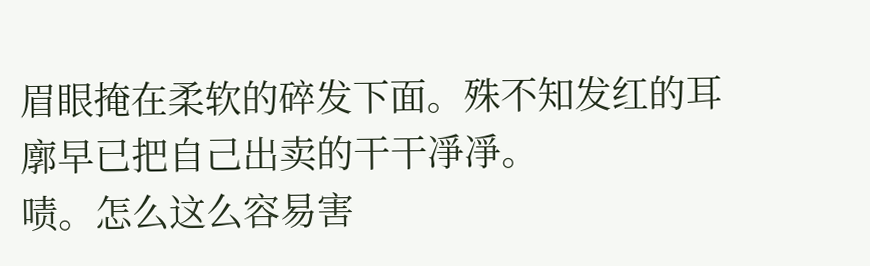眉眼掩在柔软的碎发下面。殊不知发红的耳廓早已把自己出卖的干干凈凈。
啧。怎么这么容易害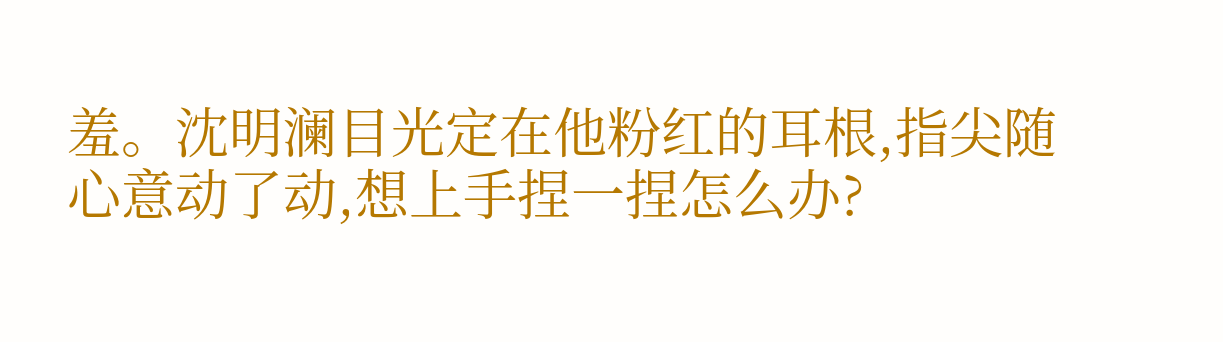羞。沈明澜目光定在他粉红的耳根,指尖随心意动了动,想上手捏一捏怎么办?